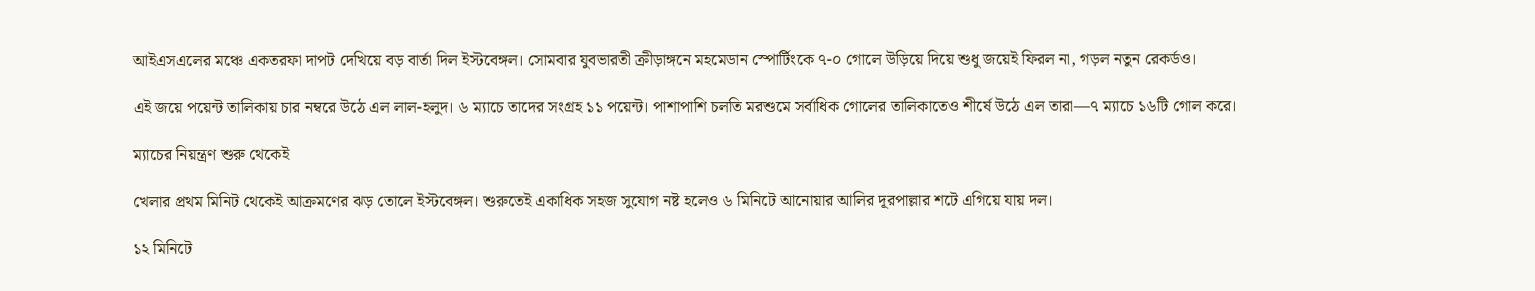আইএসএলের মঞ্চে একতরফা দাপট দেখিয়ে বড় বার্তা দিল ইস্টবেঙ্গল। সোমবার যুবভারতী ক্রীড়াঙ্গনে মহমেডান স্পোর্টিংকে ৭-০ গোলে উড়িয়ে দিয়ে শুধু জয়েই ফিরল না, গড়ল নতুন রেকর্ডও।

এই জয়ে পয়েন্ট তালিকায় চার নম্বরে উঠে এল লাল-হলুদ। ৬ ম্যাচে তাদের সংগ্রহ ১১ পয়েন্ট। পাশাপাশি চলতি মরশুমে সর্বাধিক গোলের তালিকাতেও শীর্ষে উঠে এল তারা—৭ ম্যাচে ১৬টি গোল করে।

ম্যাচের নিয়ন্ত্রণ শুরু থেকেই

খেলার প্রথম মিনিট থেকেই আক্রমণের ঝড় তোলে ইস্টবেঙ্গল। শুরুতেই একাধিক সহজ সুযোগ নষ্ট হলেও ৬ মিনিটে আনোয়ার আলির দূরপাল্লার শটে এগিয়ে যায় দল।

১২ মিনিটে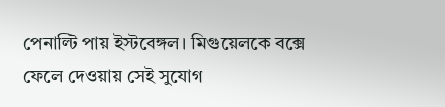পেনাল্টি পায় ইস্টবেঙ্গল। মিগুয়েলকে বক্সে ফেলে দেওয়ায় সেই সুযোগ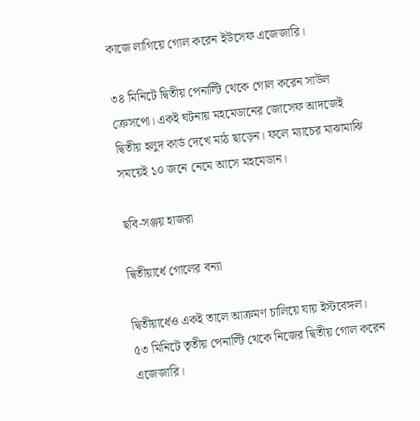কাজে লাগিয়ে গোল করেন ইউসেফ এজেজারি।

৩৪ মিনিটে দ্বিতীয় পেনাল্টি থেকে গোল করেন সাউল ক্রেসপো। একই ঘটনায় মহমেডানের জোসেফ আদজেই দ্বিতীয় হলুদ কার্ড দেখে মাঠ ছাড়েন। ফলে ম্যাচের মাঝামাঝি সময়েই ১০ জনে নেমে আসে মহমেডান।

ছবি-সঞ্জয় হাজরা

দ্বিতীয়ার্ধে গোলের বন্যা

দ্বিতীয়ার্ধেও একই তালে আক্রমণ চালিয়ে যায় ইস্টবেঙ্গল।
৫৩ মিনিটে তৃতীয় পেনাল্টি থেকে নিজের দ্বিতীয় গোল করেন এজেজারি।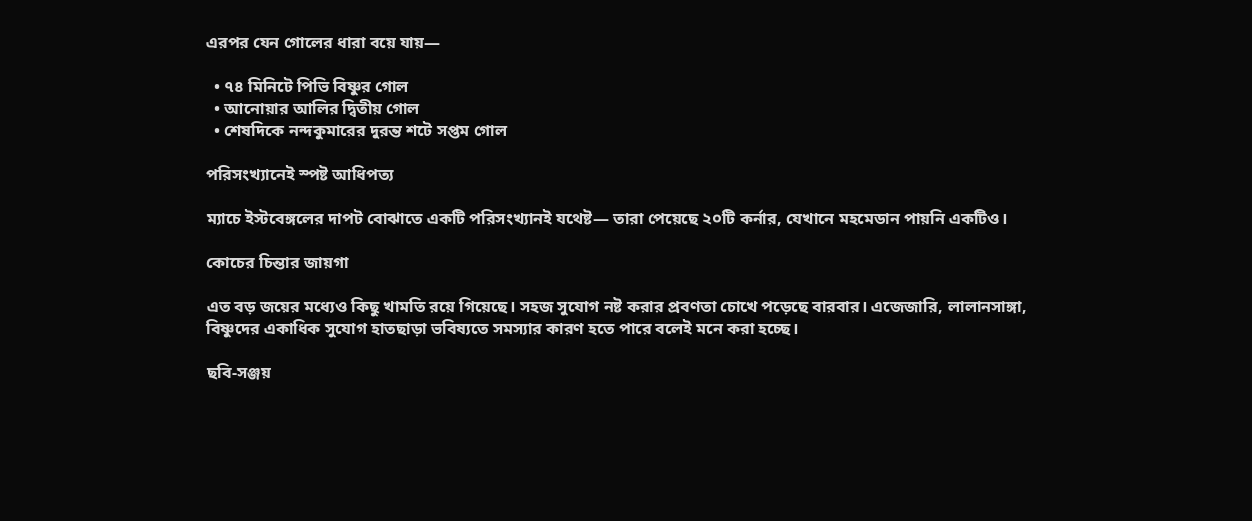এরপর যেন গোলের ধারা বয়ে যায়—

  • ৭৪ মিনিটে পিভি বিষ্ণুর গোল
  • আনোয়ার আলির দ্বিতীয় গোল
  • শেষদিকে নন্দকুমারের দুরন্ত শটে সপ্তম গোল

পরিসংখ্যানেই স্পষ্ট আধিপত্য

ম্যাচে ইস্টবেঙ্গলের দাপট বোঝাতে একটি পরিসংখ্যানই যথেষ্ট— তারা পেয়েছে ২০টি কর্নার, যেখানে মহমেডান পায়নি একটিও।

কোচের চিন্তার জায়গা

এত বড় জয়ের মধ্যেও কিছু খামতি রয়ে গিয়েছে। সহজ সুযোগ নষ্ট করার প্রবণতা চোখে পড়েছে বারবার। এজেজারি, লালানসাঙ্গা, বিষ্ণুদের একাধিক সুযোগ হাতছাড়া ভবিষ্যতে সমস্যার কারণ হতে পারে বলেই মনে করা হচ্ছে।

ছবি-সঞ্জয়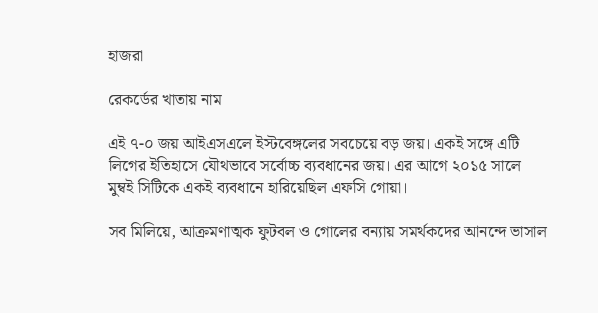হাজরা

রেকর্ডের খাতায় নাম

এই ৭-০ জয় আইএসএলে ইস্টবেঙ্গলের সবচেয়ে বড় জয়। একই সঙ্গে এটি লিগের ইতিহাসে যৌথভাবে সর্বোচ্চ ব্যবধানের জয়। এর আগে ২০১৫ সালে মুম্বই সিটিকে একই ব্যবধানে হারিয়েছিল এফসি গোয়া।

সব মিলিয়ে, আক্রমণাত্মক ফুটবল ও গোলের বন্যায় সমর্থকদের আনন্দে ভাসাল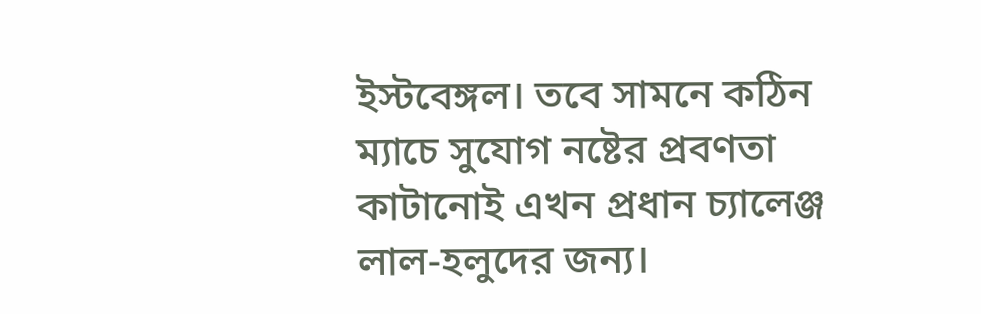ইস্টবেঙ্গল। তবে সামনে কঠিন ম্যাচে সুযোগ নষ্টের প্রবণতা কাটানোই এখন প্রধান চ্যালেঞ্জ লাল-হলুদের জন্য।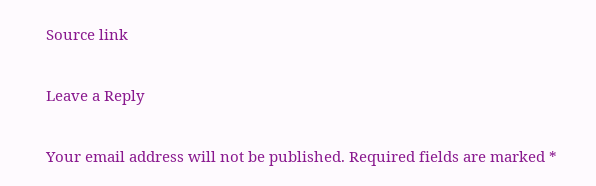Source link

Leave a Reply

Your email address will not be published. Required fields are marked *